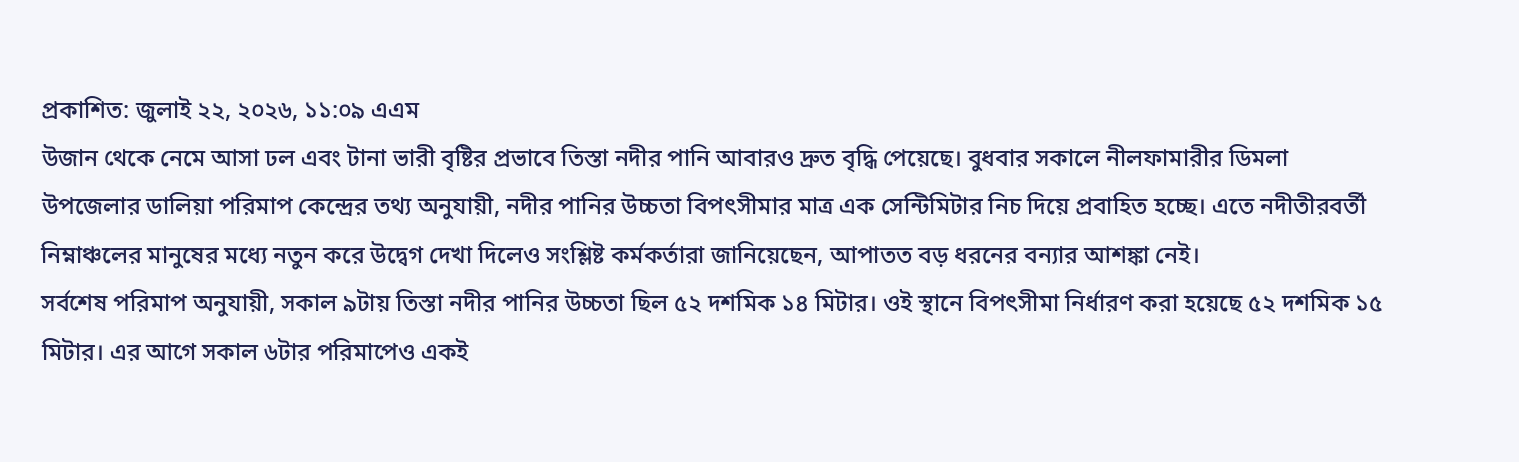প্রকাশিত: জুলাই ২২, ২০২৬, ১১:০৯ এএম
উজান থেকে নেমে আসা ঢল এবং টানা ভারী বৃষ্টির প্রভাবে তিস্তা নদীর পানি আবারও দ্রুত বৃদ্ধি পেয়েছে। বুধবার সকালে নীলফামারীর ডিমলা উপজেলার ডালিয়া পরিমাপ কেন্দ্রের তথ্য অনুযায়ী, নদীর পানির উচ্চতা বিপৎসীমার মাত্র এক সেন্টিমিটার নিচ দিয়ে প্রবাহিত হচ্ছে। এতে নদীতীরবর্তী নিম্নাঞ্চলের মানুষের মধ্যে নতুন করে উদ্বেগ দেখা দিলেও সংশ্লিষ্ট কর্মকর্তারা জানিয়েছেন, আপাতত বড় ধরনের বন্যার আশঙ্কা নেই।
সর্বশেষ পরিমাপ অনুযায়ী, সকাল ৯টায় তিস্তা নদীর পানির উচ্চতা ছিল ৫২ দশমিক ১৪ মিটার। ওই স্থানে বিপৎসীমা নির্ধারণ করা হয়েছে ৫২ দশমিক ১৫ মিটার। এর আগে সকাল ৬টার পরিমাপেও একই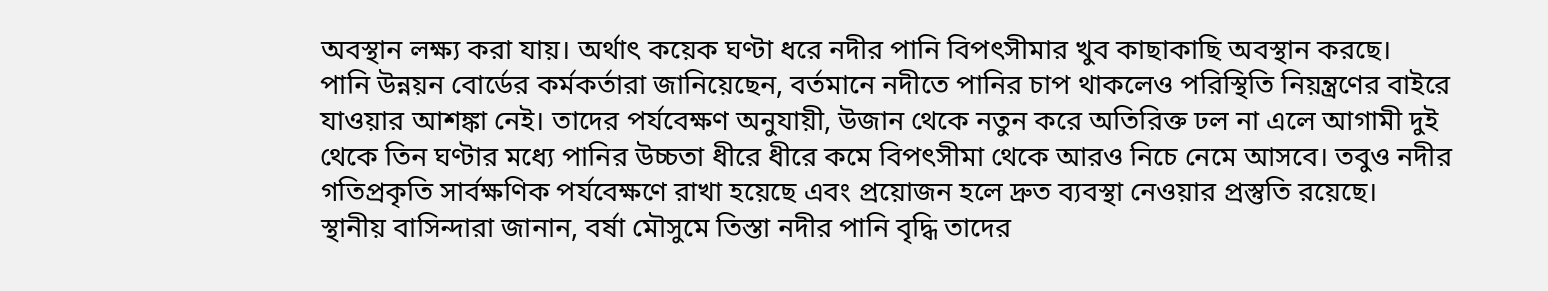অবস্থান লক্ষ্য করা যায়। অর্থাৎ কয়েক ঘণ্টা ধরে নদীর পানি বিপৎসীমার খুব কাছাকাছি অবস্থান করছে।
পানি উন্নয়ন বোর্ডের কর্মকর্তারা জানিয়েছেন, বর্তমানে নদীতে পানির চাপ থাকলেও পরিস্থিতি নিয়ন্ত্রণের বাইরে যাওয়ার আশঙ্কা নেই। তাদের পর্যবেক্ষণ অনুযায়ী, উজান থেকে নতুন করে অতিরিক্ত ঢল না এলে আগামী দুই থেকে তিন ঘণ্টার মধ্যে পানির উচ্চতা ধীরে ধীরে কমে বিপৎসীমা থেকে আরও নিচে নেমে আসবে। তবুও নদীর গতিপ্রকৃতি সার্বক্ষণিক পর্যবেক্ষণে রাখা হয়েছে এবং প্রয়োজন হলে দ্রুত ব্যবস্থা নেওয়ার প্রস্তুতি রয়েছে।
স্থানীয় বাসিন্দারা জানান, বর্ষা মৌসুমে তিস্তা নদীর পানি বৃদ্ধি তাদের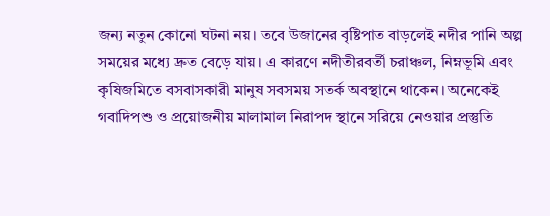জন্য নতুন কোনো ঘটনা নয়। তবে উজানের বৃষ্টিপাত বাড়লেই নদীর পানি অল্প সময়ের মধ্যে দ্রুত বেড়ে যায়। এ কারণে নদীতীরবর্তী চরাঞ্চল, নিম্নভূমি এবং কৃষিজমিতে বসবাসকারী মানুষ সবসময় সতর্ক অবস্থানে থাকেন। অনেকেই গবাদিপশু ও প্রয়োজনীয় মালামাল নিরাপদ স্থানে সরিয়ে নেওয়ার প্রস্তুতি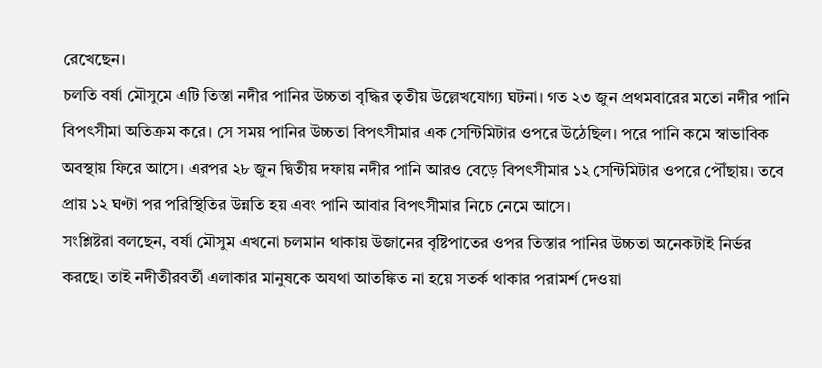রেখেছেন।
চলতি বর্ষা মৌসুমে এটি তিস্তা নদীর পানির উচ্চতা বৃদ্ধির তৃতীয় উল্লেখযোগ্য ঘটনা। গত ২৩ জুন প্রথমবারের মতো নদীর পানি বিপৎসীমা অতিক্রম করে। সে সময় পানির উচ্চতা বিপৎসীমার এক সেন্টিমিটার ওপরে উঠেছিল। পরে পানি কমে স্বাভাবিক অবস্থায় ফিরে আসে। এরপর ২৮ জুন দ্বিতীয় দফায় নদীর পানি আরও বেড়ে বিপৎসীমার ১২ সেন্টিমিটার ওপরে পৌঁছায়। তবে প্রায় ১২ ঘণ্টা পর পরিস্থিতির উন্নতি হয় এবং পানি আবার বিপৎসীমার নিচে নেমে আসে।
সংশ্লিষ্টরা বলছেন, বর্ষা মৌসুম এখনো চলমান থাকায় উজানের বৃষ্টিপাতের ওপর তিস্তার পানির উচ্চতা অনেকটাই নির্ভর করছে। তাই নদীতীরবর্তী এলাকার মানুষকে অযথা আতঙ্কিত না হয়ে সতর্ক থাকার পরামর্শ দেওয়া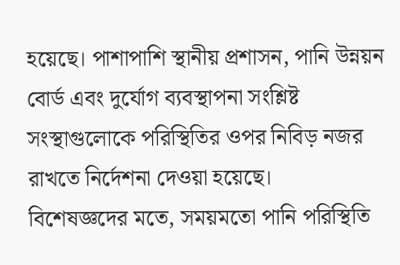হয়েছে। পাশাপাশি স্থানীয় প্রশাসন, পানি উন্নয়ন বোর্ড এবং দুর্যোগ ব্যবস্থাপনা সংশ্লিষ্ট সংস্থাগুলোকে পরিস্থিতির ওপর নিবিড় নজর রাখতে নির্দেশনা দেওয়া হয়েছে।
বিশেষজ্ঞদের মতে, সময়মতো পানি পরিস্থিতি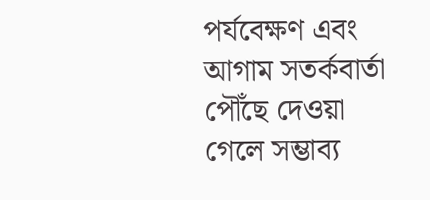পর্যবেক্ষণ এবং আগাম সতর্কবার্তা পৌঁছে দেওয়া গেলে সম্ভাব্য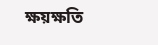ক্ষয়ক্ষতি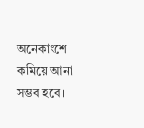অনেকাংশে কমিয়ে আনা সম্ভব হবে।